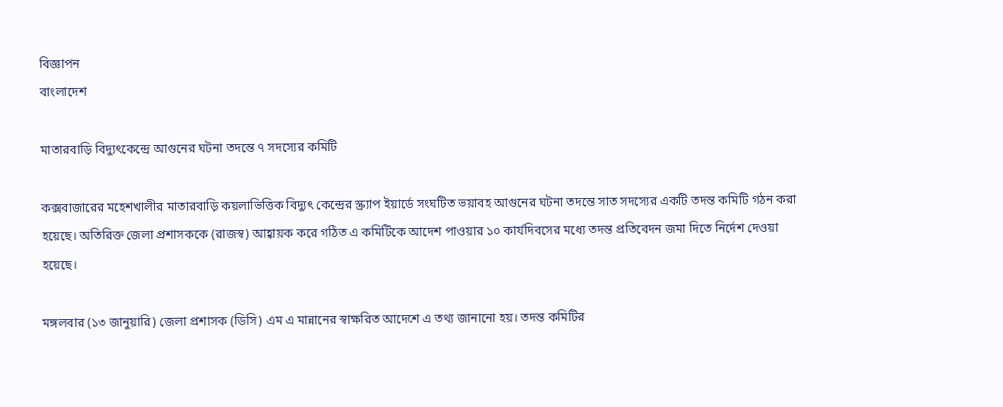বিজ্ঞাপন
বাংলাদেশ

মাতারবাড়ি বিদ্যুৎকেন্দ্রে আগুনের ঘটনা তদন্তে ৭ সদস্যের কমিটি

কক্সবাজারের মহেশখালীর মাতারবাড়ি কয়লাভিত্তিক বিদ্যুৎ কেন্দ্রের স্ক্র্যাপ ইয়ার্ডে সংঘটিত ভয়াবহ আগুনের ঘটনা তদন্তে সাত সদস্যের একটি তদন্ত কমিটি গঠন করা হয়েছে। অতিরিক্ত জেলা প্রশাসককে (রাজস্ব) আহ্বায়ক করে গঠিত এ কমিটিকে আদেশ পাওয়ার ১০ কার্যদিবসের মধ্যে তদন্ত প্রতিবেদন জমা দিতে নির্দেশ দেওয়া হয়েছে।

মঙ্গলবার (১৩ জানুয়ারি) জেলা প্রশাসক (ডিসি) এম এ মান্নানের স্বাক্ষরিত আদেশে এ তথ্য জানানো হয়। তদন্ত কমিটির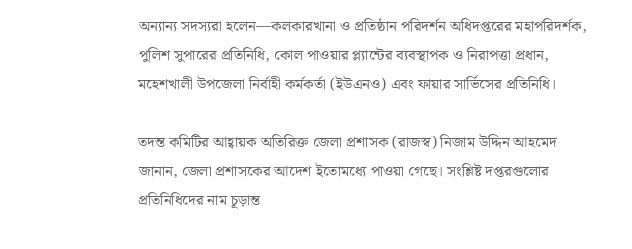অন্যান্য সদস্যরা হলেন—কলকারখানা ও প্রতিষ্ঠান পরিদর্শন অধিদপ্তরের মহাপরিদর্শক, পুলিশ সুপারের প্রতিনিধি, কোল পাওয়ার প্ল্যান্টের ব্যবস্থাপক ও নিরাপত্তা প্রধান, মহেশখালী উপজেলা নির্বাহী কর্মকর্তা (ইউএনও) এবং ফায়ার সার্ভিসের প্রতিনিধি।

তদন্ত কমিটির আহ্বায়ক অতিরিক্ত জেলা প্রশাসক (রাজস্ব) নিজাম উদ্দিন আহমেদ জানান, জেলা প্রশাসকের আদেশ ইতোমধ্যে পাওয়া গেছে। সংশ্লিষ্ট দপ্তরগুলোর প্রতিনিধিদের নাম চূড়ান্ত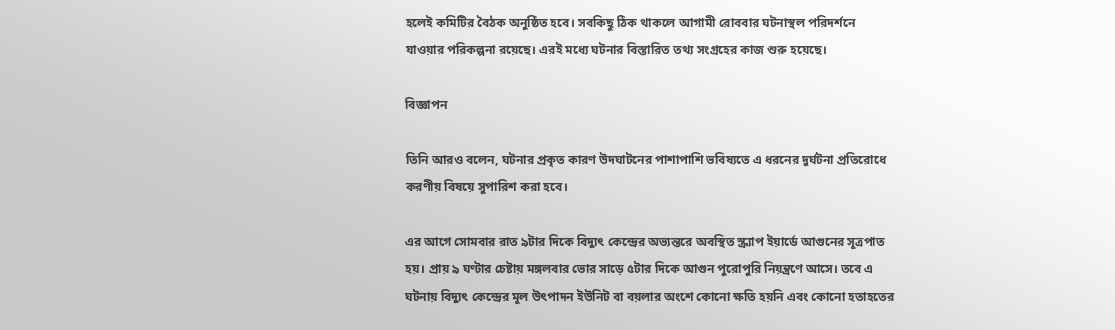হলেই কমিটির বৈঠক অনুষ্ঠিত হবে। সবকিছু ঠিক থাকলে আগামী রোববার ঘটনাস্থল পরিদর্শনে যাওয়ার পরিকল্পনা রয়েছে। এরই মধ্যে ঘটনার বিস্তারিত তথ্য সংগ্রহের কাজ শুরু হয়েছে।

বিজ্ঞাপন

তিনি আরও বলেন, ঘটনার প্রকৃত কারণ উদঘাটনের পাশাপাশি ভবিষ্যতে এ ধরনের দুর্ঘটনা প্রতিরোধে করণীয় বিষয়ে সুপারিশ করা হবে।

এর আগে সোমবার রাত ৯টার দিকে বিদ্যুৎ কেন্দ্রের অভ্যন্তরে অবস্থিত স্ক্র্যাপ ইয়ার্ডে আগুনের সূত্রপাত হয়। প্রায় ৯ ঘণ্টার চেষ্টায় মঙ্গলবার ভোর সাড়ে ৫টার দিকে আগুন পুরোপুরি নিয়ন্ত্রণে আসে। তবে এ ঘটনায় বিদ্যুৎ কেন্দ্রের মূল উৎপাদন ইউনিট বা বয়লার অংশে কোনো ক্ষতি হয়নি এবং কোনো হতাহতের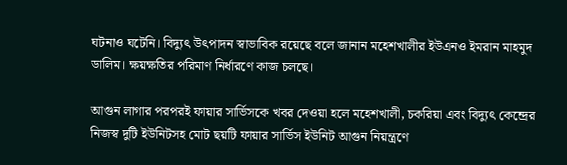ঘটনাও ঘটেনি। বিদ্যুৎ উৎপাদন স্বাভাবিক রয়েছে বলে জানান মহেশখালীর ইউএনও ইমরান মাহমুদ ডালিম। ক্ষয়ক্ষতির পরিমাণ নির্ধারণে কাজ চলছে।

আগুন লাগার পরপরই ফায়ার সার্ভিসকে খবর দেওয়া হলে মহেশখালী, চকরিয়া এবং বিদ্যুৎ কেন্দ্রের নিজস্ব দুটি ইউনিটসহ মোট ছয়টি ফায়ার সার্ভিস ইউনিট আগুন নিয়ন্ত্রণে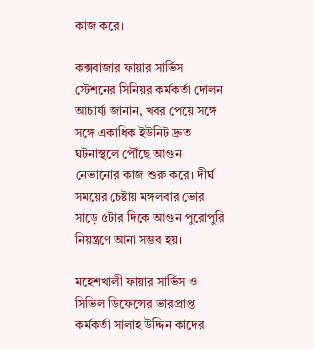কাজ করে।

কক্সবাজার ফায়ার সার্ভিস স্টেশনের সিনিয়র কর্মকর্তা দোলন আচার্য্য জানান, খবর পেয়ে সঙ্গে সঙ্গে একাধিক ইউনিট দ্রুত ঘটনাস্থলে পৌঁছে আগুন নেভানোর কাজ শুরু করে। দীর্ঘ সময়ের চেষ্টায় মঙ্গলবার ভোর সাড়ে ৫টার দিকে আগুন পুরোপুরি নিয়ন্ত্রণে আনা সম্ভব হয়।

মহেশখালী ফায়ার সার্ভিস ও সিভিল ডিফেন্সের ভারপ্রাপ্ত কর্মকর্তা সালাহ উদ্দিন কাদের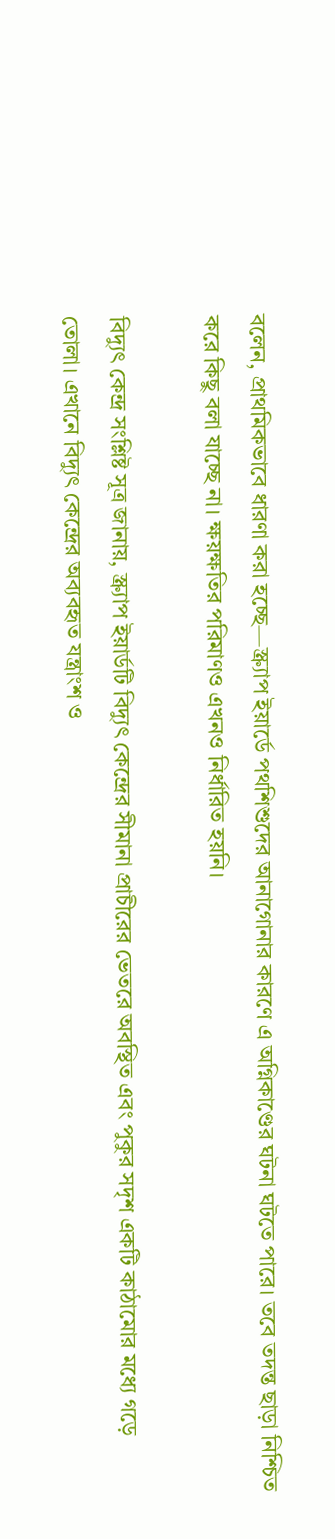বলেন, প্রাথমিকভাবে ধারণা করা হচ্ছে—স্ক্র্যাপ ইয়ার্ডে পথশিশুদের আনাগোনার কারণে এ অগ্নিকাণ্ডের ঘটনা ঘটতে পারে। তবে তদন্ত ছাড়া নিশ্চিত করে কিছু বলা যাচ্ছে না। ক্ষয়ক্ষতির পরিমাণও এখনও নির্ধারিত হয়নি।

বিদ্যুৎ কেন্দ্র সংশ্লিষ্ট সূত্র জানায়, স্ক্র্যাপ ইয়ার্ডটি বিদ্যুৎ কেন্দ্রের সীমানা প্রাচীরের ভেতরে অবস্থিত এবং পুকুর সদৃশ একটি কাঠামোর মধ্যে গড়ে তোলা। এখানে বিদ্যুৎ কেন্দ্রের অব্যবহৃত যন্ত্রাংশ ও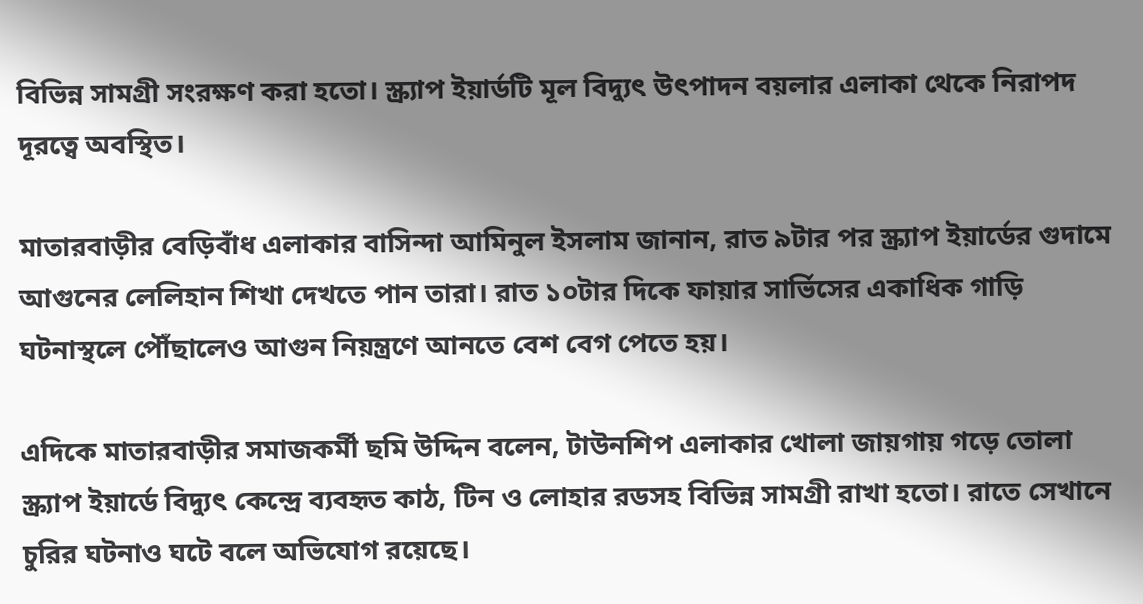বিভিন্ন সামগ্রী সংরক্ষণ করা হতো। স্ক্র্যাপ ইয়ার্ডটি মূল বিদ্যুৎ উৎপাদন বয়লার এলাকা থেকে নিরাপদ দূরত্বে অবস্থিত।

মাতারবাড়ীর বেড়িবাঁধ এলাকার বাসিন্দা আমিনুল ইসলাম জানান, রাত ৯টার পর স্ক্র্যাপ ইয়ার্ডের গুদামে আগুনের লেলিহান শিখা দেখতে পান তারা। রাত ১০টার দিকে ফায়ার সার্ভিসের একাধিক গাড়ি ঘটনাস্থলে পৌঁছালেও আগুন নিয়ন্ত্রণে আনতে বেশ বেগ পেতে হয়।

এদিকে মাতারবাড়ীর সমাজকর্মী ছমি উদ্দিন বলেন, টাউনশিপ এলাকার খোলা জায়গায় গড়ে তোলা স্ক্র্যাপ ইয়ার্ডে বিদ্যুৎ কেন্দ্রে ব্যবহৃত কাঠ, টিন ও লোহার রডসহ বিভিন্ন সামগ্রী রাখা হতো। রাতে সেখানে চুরির ঘটনাও ঘটে বলে অভিযোগ রয়েছে।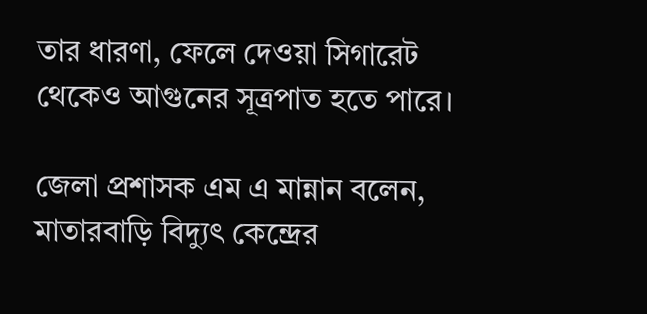তার ধারণা, ফেলে দেওয়া সিগারেট থেকেও আগুনের সূত্রপাত হতে পারে।

জেলা প্রশাসক এম এ মান্নান বলেন, মাতারবাড়ি বিদ্যুৎ কেন্দ্রের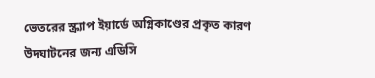ভেতরের স্ক্র্যাপ ইয়ার্ডে অগ্নিকাণ্ডের প্রকৃত কারণ উদঘাটনের জন্য এডিসি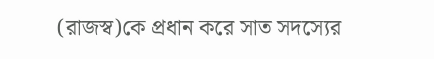(রাজস্ব)কে প্রধান করে সাত সদস্যের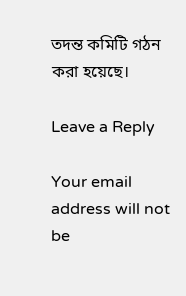তদন্ত কমিটি গঠন করা হয়েছে।

Leave a Reply

Your email address will not be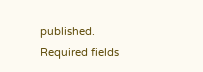published. Required fields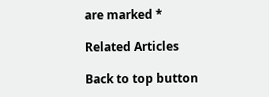are marked *

Related Articles

Back to top button